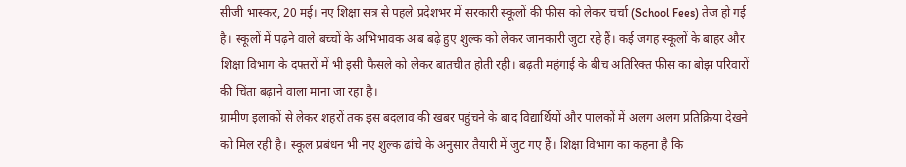सीजी भास्कर, 20 मई। नए शिक्षा सत्र से पहले प्रदेशभर में सरकारी स्कूलों की फीस को लेकर चर्चा (School Fees) तेज हो गई है। स्कूलों में पढ़ने वाले बच्चों के अभिभावक अब बढ़े हुए शुल्क को लेकर जानकारी जुटा रहे हैं। कई जगह स्कूलों के बाहर और शिक्षा विभाग के दफ्तरों में भी इसी फैसले को लेकर बातचीत होती रही। बढ़ती महंगाई के बीच अतिरिक्त फीस का बोझ परिवारों की चिंता बढ़ाने वाला माना जा रहा है।
ग्रामीण इलाकों से लेकर शहरों तक इस बदलाव की खबर पहुंचने के बाद विद्यार्थियों और पालकों में अलग अलग प्रतिक्रिया देखने को मिल रही है। स्कूल प्रबंधन भी नए शुल्क ढांचे के अनुसार तैयारी में जुट गए हैं। शिक्षा विभाग का कहना है कि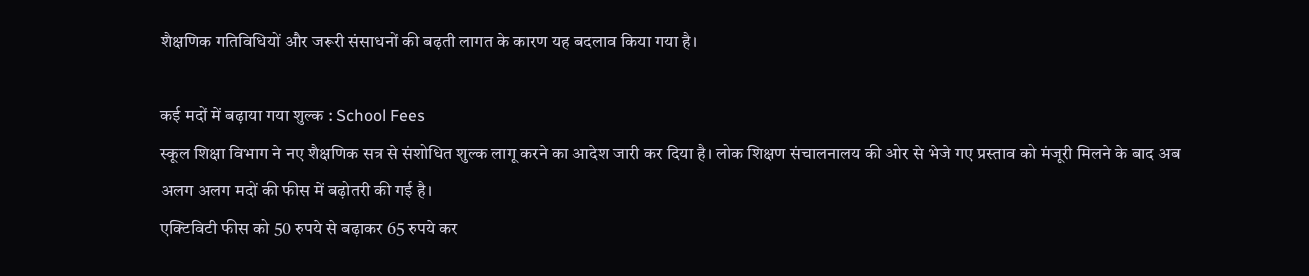शैक्षणिक गतिविधियों और जरूरी संसाधनों की बढ़ती लागत के कारण यह बदलाव किया गया है।

कई मदों में बढ़ाया गया शुल्क : School Fees
स्कूल शिक्षा विभाग ने नए शैक्षणिक सत्र से संशोधित शुल्क लागू करने का आदेश जारी कर दिया है। लोक शिक्षण संचालनालय की ओर से भेजे गए प्रस्ताव को मंजूरी मिलने के बाद अब अलग अलग मदों की फीस में बढ़ोतरी की गई है।
एक्टिविटी फीस को 50 रुपये से बढ़ाकर 65 रुपये कर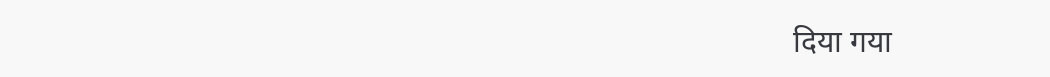दिया गया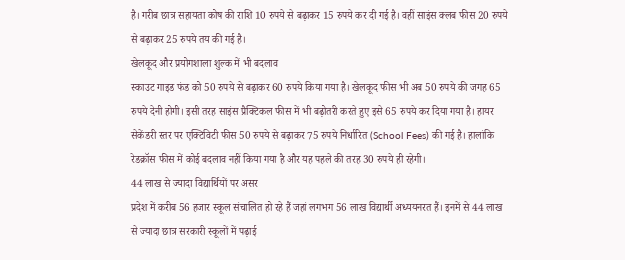है। गरीब छात्र सहायता कोष की राशि 10 रुपये से बढ़ाकर 15 रुपये कर दी गई है। वहीं साइंस क्लब फीस 20 रुपये से बढ़ाकर 25 रुपये तय की गई है।
खेलकूद और प्रयोगशाला शुल्क में भी बदलाव
स्काउट गाइड फंड को 50 रुपये से बढ़ाकर 60 रुपये किया गया है। खेलकूद फीस भी अब 50 रुपये की जगह 65 रुपये देनी होगी। इसी तरह साइंस प्रैक्टिकल फीस में भी बढ़ोतरी करते हुए इसे 65 रुपये कर दिया गया है। हायर सेकेंडरी स्तर पर एक्टिविटी फीस 50 रुपये से बढ़ाकर 75 रुपये निर्धारित (School Fees) की गई है। हालांकि रेडक्रॉस फीस में कोई बदलाव नहीं किया गया है और यह पहले की तरह 30 रुपये ही रहेगी।
44 लाख से ज्यादा विद्यार्थियों पर असर
प्रदेश में करीब 56 हजार स्कूल संचालित हो रहे हैं जहां लगभग 56 लाख विद्यार्थी अध्ययनरत हैं। इनमें से 44 लाख से ज्यादा छात्र सरकारी स्कूलों में पढ़ाई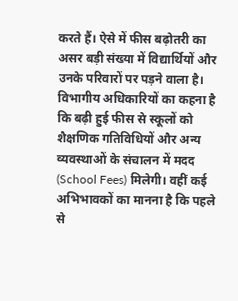करते हैं। ऐसे में फीस बढ़ोतरी का असर बड़ी संख्या में विद्यार्थियों और उनके परिवारों पर पड़ने वाला है।
विभागीय अधिकारियों का कहना है कि बढ़ी हुई फीस से स्कूलों को शैक्षणिक गतिविधियों और अन्य व्यवस्थाओं के संचालन में मदद (School Fees) मिलेगी। वहीं कई अभिभावकों का मानना है कि पहले से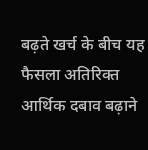बढ़ते खर्च के बीच यह फैसला अतिरिक्त आर्थिक दबाव बढ़ाने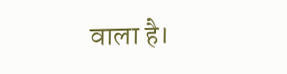वाला है।